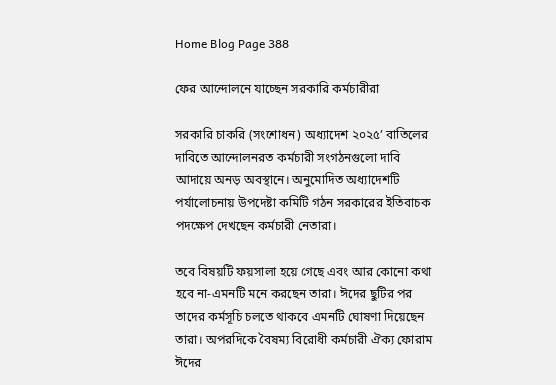Home Blog Page 388

ফের আন্দোলনে যাচ্ছেন সরকারি কর্মচারীরা

সরকারি চাকরি (সংশোধন) অধ্যাদেশ ২০২৫’ বাতিলের দাবিতে আন্দোলনরত কর্মচারী সংগঠনগুলো দাবি আদায়ে অনড় অবস্থানে। অনুমোদিত অধ্যাদেশটি পর্যালোচনায় উপদেষ্টা কমিটি গঠন সরকারের ইতিবাচক পদক্ষেপ দেখছেন কর্মচারী নেতারা।

তবে বিষয়টি ফয়সালা হয়ে গেছে এবং আর কোনো কথা হবে না-এমনটি মনে করছেন তারা। ঈদের ছুটির পর তাদের কর্মসূচি চলতে থাকবে এমনটি ঘোষণা দিয়েছেন তারা। অপরদিকে বৈষম্য বিরোধী কর্মচারী ঐক্য ফোরাম ঈদের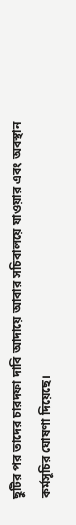ছুটির পর তাদের চারদফা দাবি আদায়ে আবার সচিবালয়ে যাওয়ার এবং অবস্থান কর্মসূচির ঘোষণা দিয়েছে।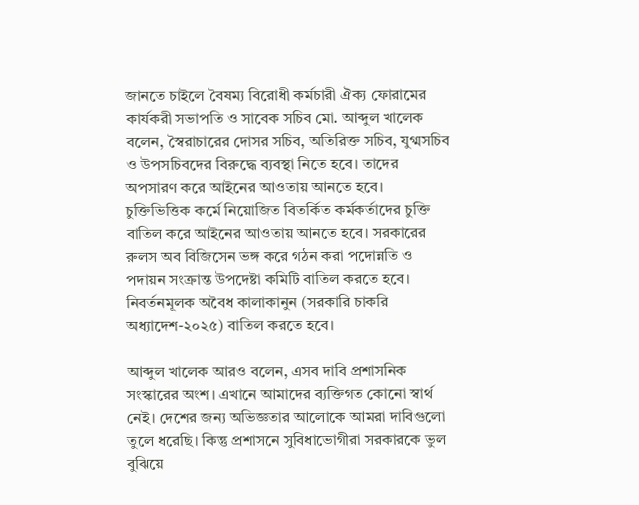জানতে চাইলে বৈষম্য বিরোধী কর্মচারী ঐক্য ফোরামের কার্যকরী সভাপতি ও সাবেক সচিব মো. আব্দুল খালেক বলেন, স্বৈরাচারের দোসর সচিব, অতিরিক্ত সচিব, যুগ্মসচিব ও উপসচিবদের বিরুদ্ধে ব্যবস্থা নিতে হবে। তাদের অপসারণ করে আইনের আওতায় আনতে হবে। চুক্তিভিত্তিক কর্মে নিয়োজিত বিতর্কিত কর্মকর্তাদের চুক্তি বাতিল করে আইনের আওতায় আনতে হবে। সরকারের রুলস অব বিজিসেন ভঙ্গ করে গঠন করা পদোন্নতি ও পদায়ন সংক্রান্ত উপদেষ্টা কমিটি বাতিল করতে হবে। নিবর্তনমূলক অবৈধ কালাকানুন (সরকারি চাকরি অধ্যাদেশ-২০২৫) বাতিল করতে হবে।

আব্দুল খালেক আরও বলেন, এসব দাবি প্রশাসনিক সংস্কারের অংশ। এখানে আমাদের ব্যক্তিগত কোনো স্বার্থ নেই। দেশের জন্য অভিজ্ঞতার আলোকে আমরা দাবিগুলো তুলে ধরেছি। কিন্তু প্রশাসনে সুবিধাভোগীরা সরকারকে ভুল বুঝিয়ে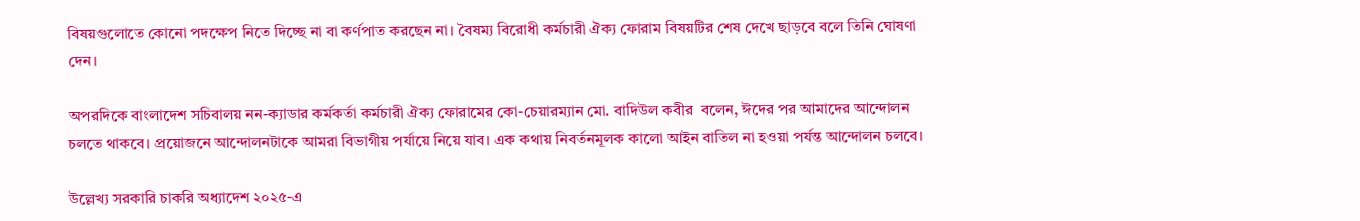বিষয়গুলোতে কোনো পদক্ষেপ নিতে দিচ্ছে না বা কর্ণপাত করছেন না। বৈষম্য বিরোধী কর্মচারী ঐক্য ফোরাম বিষয়টির শেষ দেখে ছাড়বে বলে তিনি ঘোষণা দেন।

অপরদিকে বাংলাদেশ সচিবালয় নন-ক্যাডার কর্মকর্তা কর্মচারী ঐক্য ফোরামের কো-চেয়ারম্যান মো. বাদিউল কবীর  বলেন, ঈদের পর আমাদের আন্দোলন চলতে থাকবে। প্রয়োজনে আন্দোলনটাকে আমরা বিভাগীয় পর্যায়ে নিয়ে যাব। এক কথায় নিবর্তনমূলক কালো আইন বাতিল না হওয়া পর্যন্ত আন্দোলন চলবে।

উল্লেখ্য সরকারি চাকরি অধ্যাদেশ ২০২৫-এ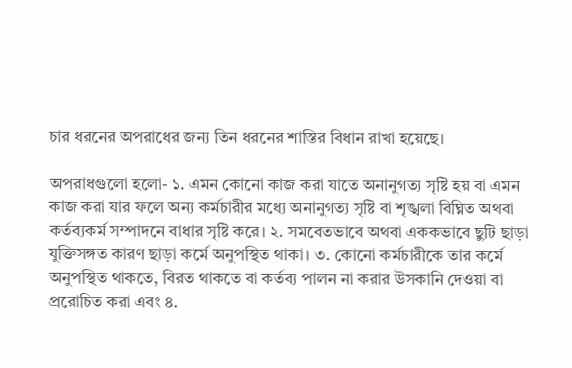চার ধরনের অপরাধের জন্য তিন ধরনের শাস্তির বিধান রাখা হয়েছে।

অপরাধগুলো হলো- ১. এমন কোনো কাজ করা যাতে অনানুগত্য সৃষ্টি হয় বা এমন কাজ করা যার ফলে অন্য কর্মচারীর মধ্যে অনানুগত্য সৃষ্টি বা শৃঙ্খলা বিঘ্নিত অথবা কর্তব্যকর্ম সম্পাদনে বাধার সৃষ্টি করে। ২. সমবেতভাবে অথবা এককভাবে ছুটি ছাড়া যুক্তিসঙ্গত কারণ ছাড়া কর্মে অনুপস্থিত থাকা। ৩. কোনো কর্মচারীকে তার কর্মে অনুপস্থিত থাকতে, বিরত থাকতে বা কর্তব্য পালন না করার উসকানি দেওয়া বা প্ররোচিত করা এবং ৪.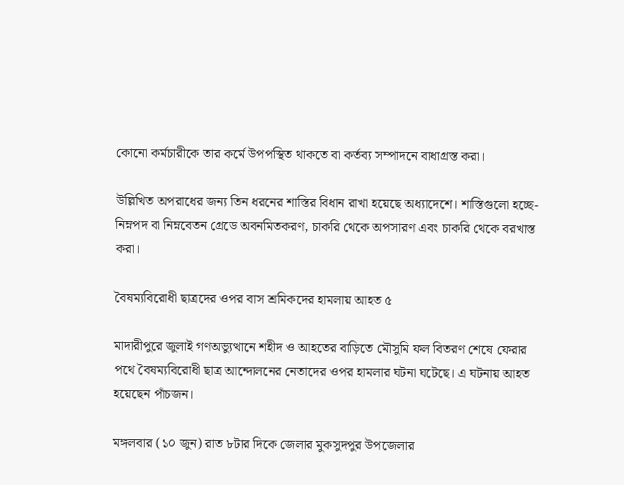কোনো কর্মচারীকে তার কর্মে উপপস্থিত থাকতে বা কর্তব্য সম্পাদনে বাধাগ্রস্ত করা।

উল্লিখিত অপরাধের জন্য তিন ধরনের শাস্তির বিধান রাখা হয়েছে অধ্যাদেশে। শাস্তিগুলো হচ্ছে- নিম্নপদ বা নিম্নবেতন গ্রেডে অবনমিতকরণ, চাকরি থেকে অপসারণ এবং চাকরি থেকে বরখাস্ত করা।

বৈষম্যবিরোধী ছাত্রদের ওপর বাস শ্রমিকদের হামলায় আহত ৫

মাদারীপুরে জুলাই গণঅভ্যুত্থানে শহীদ ও আহতের বাড়িতে মৌসুমি ফল বিতরণ শেষে ফেরার পথে বৈষম্যবিরোধী ছাত্র আন্দোলনের নেতাদের ওপর হামলার ঘটনা ঘটেছে। এ ঘটনায় আহত হয়েছেন পাঁচজন।

মঙ্গলবার (১০ জুন) রাত ৮টার দিকে জেলার মুকসুদপুর উপজেলার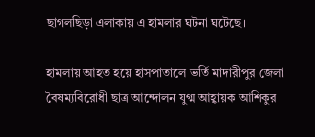ছাগলছিড়া এলাকায় এ হামলার ঘটনা ঘটেছে।

হামলায় আহত হয়ে হাসপাতালে ভর্তি মাদারীপুর জেলা বৈষম্যবিরোধী ছাত্র আন্দোলন যুগ্ম আহ্বায়ক আশিকুর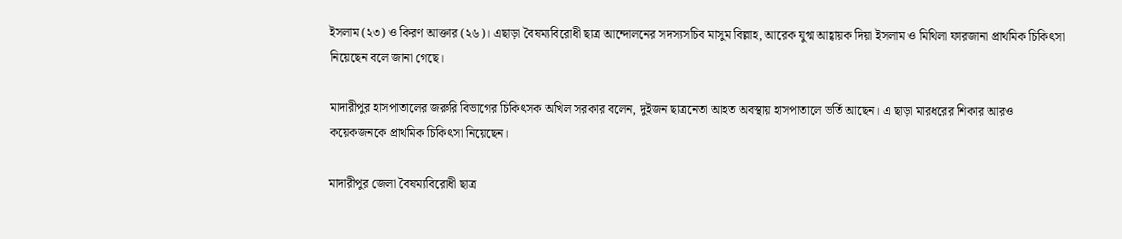ইসলাম (২৩) ও কিরণ আক্তার (২৬)। এছাড়া বৈষম্যবিরোধী ছাত্র আন্দোলনের সদস্যসচিব মাসুম বিল্লাহ, আরেক যুগ্ম আহ্বায়ক দিয়া ইসলাম ও মিথিলা ফারজানা প্রাথমিক চিকিৎসা নিয়েছেন বলে জানা গেছে।

মাদারীপুর হাসপাতালের জরুরি বিভাগের চিকিৎসক অখিল সরকার বলেন, দুইজন ছাত্রনেতা আহত অবস্থায় হাসপাতালে ভর্তি আছেন। এ ছাড়া মারধরের শিকার আরও কয়েকজনকে প্রাথমিক চিকিৎসা নিয়েছেন।

মাদারীপুর জেলা বৈষম্যবিরোধী ছাত্র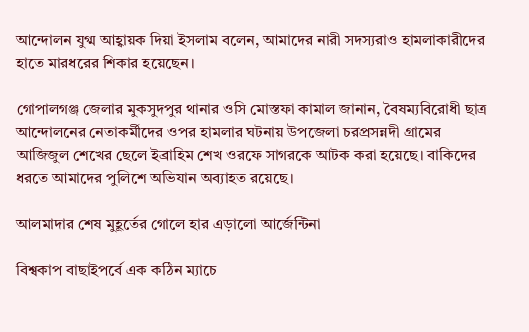আন্দোলন যুগ্ম আহ্বায়ক দিয়া ইসলাম বলেন, আমাদের নারী সদস্যরাও হামলাকারীদের হাতে মারধরের শিকার হয়েছেন।

গোপালগঞ্জ জেলার মুকসুদপুর থানার ওসি মোস্তফা কামাল জানান, বৈষম্যবিরোধী ছাত্র আন্দোলনের নেতাকর্মীদের ওপর হামলার ঘটনায় উপজেলা চরপ্রসন্নদী গ্রামের আজিজুল শেখের ছেলে ইব্রাহিম শেখ ওরফে সাগরকে আটক করা হয়েছে। বাকিদের ধরতে আমাদের পুলিশে অভিযান অব্যাহত রয়েছে।

আলমাদার শেষ মুহূর্তের গোলে হার এড়ালো আর্জেন্টিনা

বিশ্বকাপ বাছাইপর্বে এক কঠিন ম্যাচে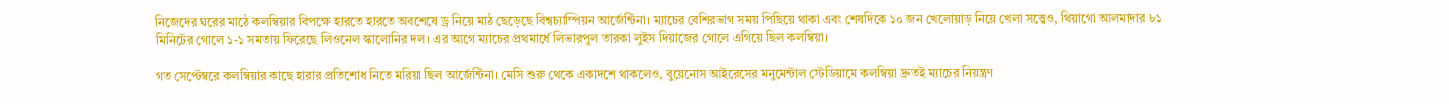নিজেদের ঘরের মাঠে কলম্বিয়ার বিপক্ষে হারতে হারতে অবশেষে ড্র নিয়ে মাঠ ছেড়েছে বিশ্বচ্যাম্পিয়ন আর্জেন্টিনা। ম্যাচের বেশিরভাগ সময় পিছিয়ে থাকা এবং শেষদিকে ১০ জন খেলোয়াড় নিয়ে খেলা সত্ত্বেও, থিয়াগো আলমাদার ৮১ মিনিটের গোলে ১-১ সমতায় ফিরেছে লিওনেল স্কালোনির দল। এর আগে ম্যাচের প্রথমার্ধে লিভারপুল তারকা লুইস দিয়াজের গোলে এগিয়ে ছিল কলম্বিয়া।

গত সেপ্টেম্বরে কলম্বিয়ার কাছে হারার প্রতিশোধ নিতে মরিয়া ছিল আর্জেন্টিনা। মেসি শুরু থেকে একাদশে থাকলেও, বুয়েনোস আইরেসের মনুমেন্টাল স্টেডিয়ামে কলম্বিয়া দ্রুতই ম্যাচের নিয়ন্ত্রণ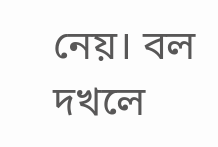নেয়। বল দখলে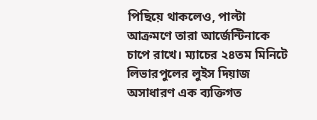পিছিয়ে থাকলেও, পাল্টা আক্রমণে তারা আর্জেন্টিনাকে চাপে রাখে। ম্যাচের ২৪তম মিনিটে লিভারপুলের লুইস দিয়াজ অসাধারণ এক ব্যক্তিগত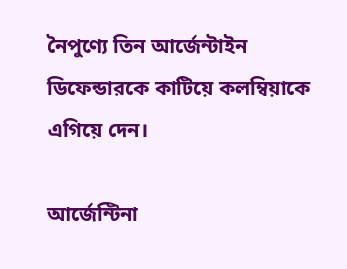নৈপুণ্যে তিন আর্জেন্টাইন ডিফেন্ডারকে কাটিয়ে কলম্বিয়াকে এগিয়ে দেন।

আর্জেন্টিনা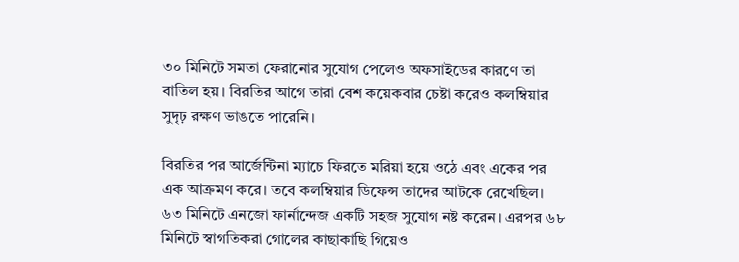৩০ মিনিটে সমতা ফেরানোর সুযোগ পেলেও অফসাইডের কারণে তা বাতিল হয়। বিরতির আগে তারা বেশ কয়েকবার চেষ্টা করেও কলম্বিয়ার সুদৃঢ় রক্ষণ ভাঙতে পারেনি।

বিরতির পর আর্জেন্টিনা ম্যাচে ফিরতে মরিয়া হয়ে ওঠে এবং একের পর এক আক্রমণ করে। তবে কলম্বিয়ার ডিফেন্স তাদের আটকে রেখেছিল। ৬৩ মিনিটে এনজো ফার্নান্দেজ একটি সহজ সুযোগ নষ্ট করেন। এরপর ৬৮ মিনিটে স্বাগতিকরা গোলের কাছাকাছি গিয়েও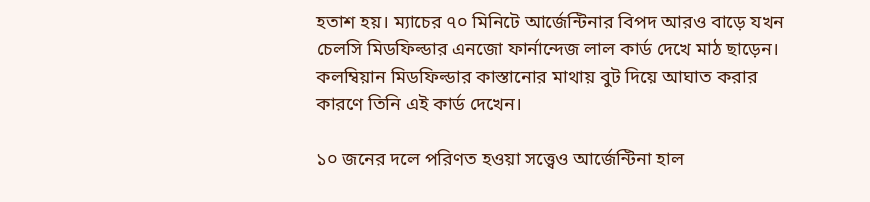হতাশ হয়। ম্যাচের ৭০ মিনিটে আর্জেন্টিনার বিপদ আরও বাড়ে যখন চেলসি মিডফিল্ডার এনজো ফার্নান্দেজ লাল কার্ড দেখে মাঠ ছাড়েন। কলম্বিয়ান মিডফিল্ডার কাস্তানোর মাথায় বুট দিয়ে আঘাত করার কারণে তিনি এই কার্ড দেখেন।

১০ জনের দলে পরিণত হওয়া সত্ত্বেও আর্জেন্টিনা হাল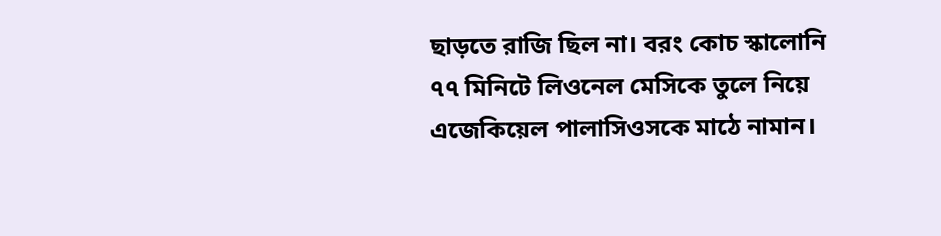ছাড়তে রাজি ছিল না। বরং কোচ স্কালোনি ৭৭ মিনিটে লিওনেল মেসিকে তুলে নিয়ে এজেকিয়েল পালাসিওসকে মাঠে নামান।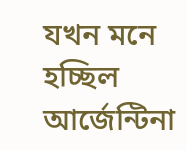যখন মনে হচ্ছিল আর্জেন্টিনা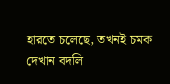হারতে চলেছে, তখনই চমক দেখান বদলি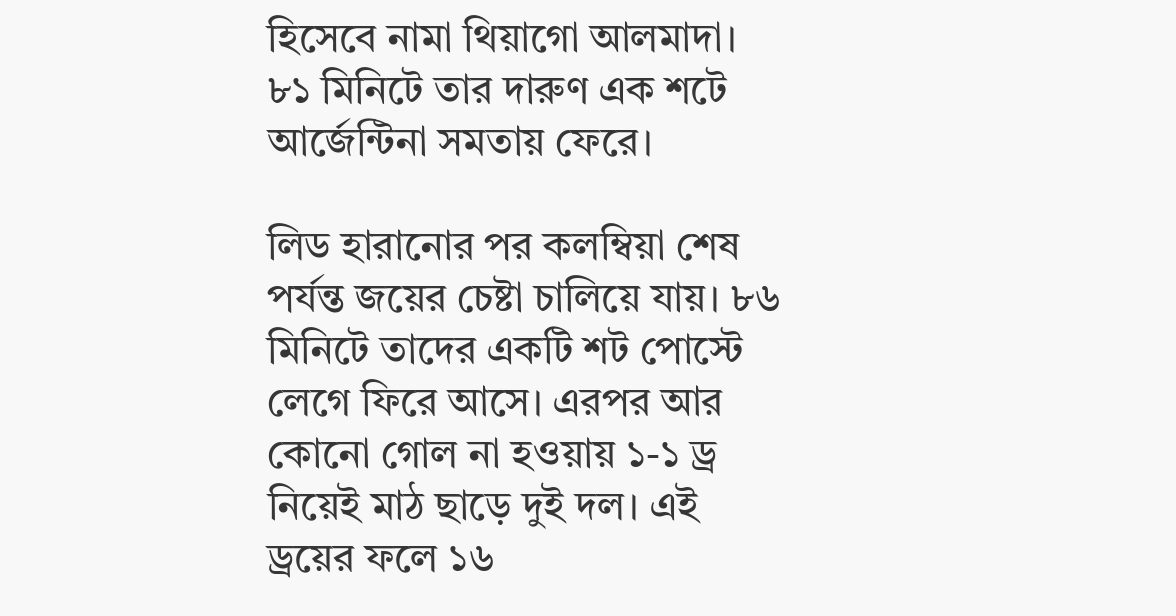হিসেবে নামা থিয়াগো আলমাদা। ৮১ মিনিটে তার দারুণ এক শটে আর্জেন্টিনা সমতায় ফেরে।

লিড হারানোর পর কলম্বিয়া শেষ পর্যন্ত জয়ের চেষ্টা চালিয়ে যায়। ৮৬ মিনিটে তাদের একটি শট পোস্টে লেগে ফিরে আসে। এরপর আর কোনো গোল না হওয়ায় ১-১ ড্র নিয়েই মাঠ ছাড়ে দুই দল। এই ড্রয়ের ফলে ১৬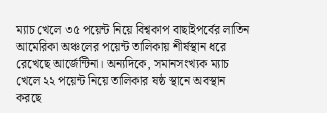ম্যাচ খেলে ৩৫ পয়েন্ট নিয়ে বিশ্বকাপ বাছাইপর্বের লাতিন আমেরিকা অঞ্চলের পয়েন্ট তালিকায় শীর্ষস্থান ধরে রেখেছে আর্জেন্টিনা। অন্যদিকে, সমানসংখ্যক ম্যাচ খেলে ২২ পয়েন্ট নিয়ে তালিকার ষষ্ঠ স্থানে অবস্থান করছে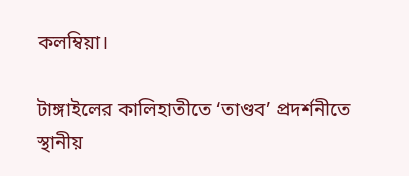কলম্বিয়া।

টাঙ্গাইলের কালিহাতীতে ‘তাণ্ডব’ প্রদর্শনীতে স্থানীয়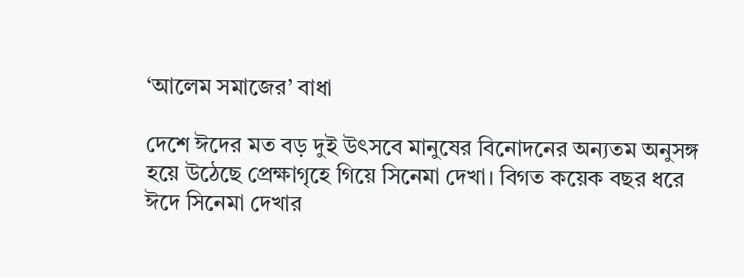‘আলেম সমাজের’ বাধা

দেশে ঈদের মত বড় দুই উৎসবে মানুষের বিনোদনের অন্যতম অনুসঙ্গ হয়ে উঠেছে প্রেক্ষাগৃহে গিয়ে সিনেমা দেখা। বিগত কয়েক বছর ধরে ঈদে সিনেমা দেখার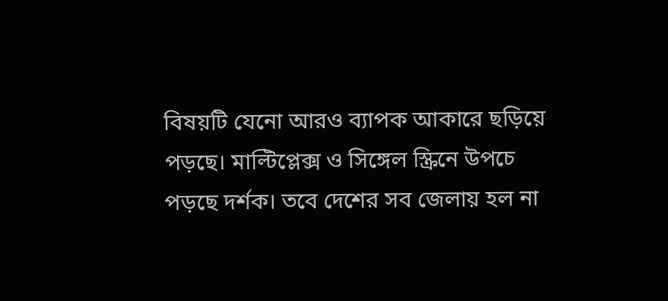বিষয়টি যেনো আরও ব্যাপক আকারে ছড়িয়ে পড়ছে। মাল্টিপ্লেক্স ও সিঙ্গেল স্ক্রিনে উপচে পড়ছে দর্শক। তবে দেশের সব জেলায় হল না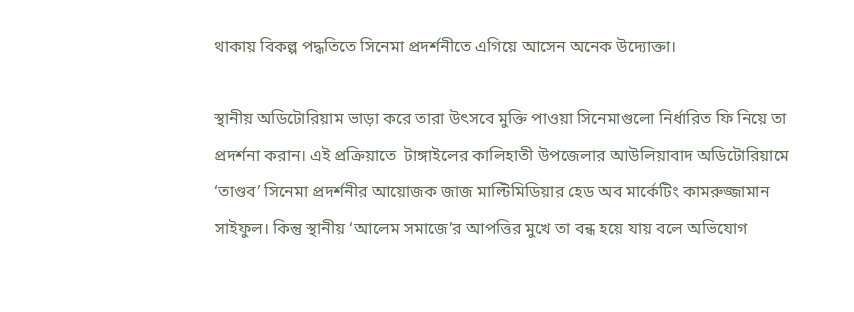থাকায় বিকল্প পদ্ধতিতে সিনেমা প্রদর্শনীতে এগিয়ে আসেন অনেক উদ্যোক্তা।

স্থানীয় অডিটোরিয়াম ভাড়া করে তারা উৎসবে মুক্তি পাওয়া সিনেমাগুলো নির্ধারিত ফি নিয়ে তা প্রদর্শনা করান। এই প্রক্রিয়াতে  টাঙ্গাইলের কালিহাতী উপজেলার আউলিয়াবাদ অডিটোরিয়ামে  ‘তাণ্ডব’ সিনেমা প্রদর্শনীর আয়োজক জাজ মাল্টিমিডিয়ার হেড অব মার্কেটিং কামরুজ্জামান সাইফুল। কিন্তু স্থানীয় ‘আলেম সমাজে’র আপত্তির মুখে তা বন্ধ হয়ে যায় বলে অভিযোগ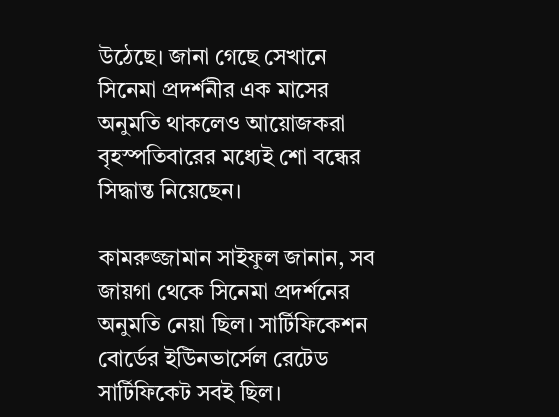উঠেছে। জানা গেছে সেখানে সিনেমা প্রদর্শনীর এক মাসের অনুমতি থাকলেও আয়োজকরা বৃহস্পতিবারের মধ্যেই শো বন্ধের সিদ্ধান্ত নিয়েছেন।

কামরুজ্জামান সাইফুল জানান, সব জায়গা থেকে সিনেমা প্রদর্শনের অনুমতি নেয়া ছিল। সার্টিফিকেশন বোর্ডের ইউিনভার্সেল রেটেড সার্টিফিকেট সবই ছিল।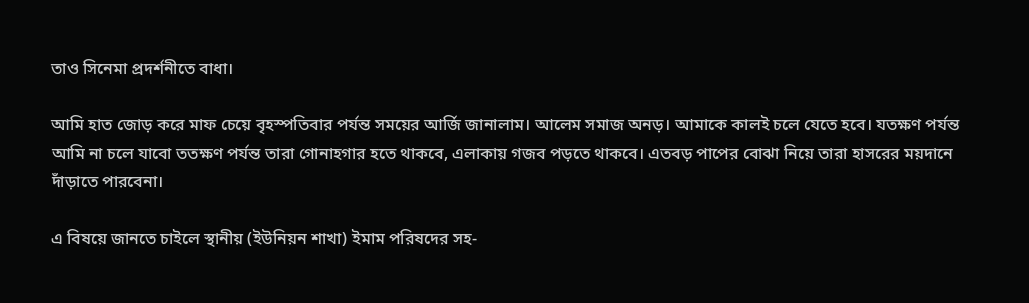তাও সিনেমা প্রদর্শনীতে বাধা।

আমি হাত জোড় করে মাফ চেয়ে বৃহস্পতিবার পর্যন্ত সময়ের আর্জি জানালাম। আলেম সমাজ অনড়। আমাকে কালই চলে যেতে হবে। যতক্ষণ পর্যন্ত আমি না চলে যাবো ততক্ষণ পর্যন্ত তারা গোনাহগার হতে থাকবে, এলাকায় গজব পড়তে থাকবে। এতবড় পাপের বোঝা নিয়ে তারা হাসরের ময়দানে দাঁড়াতে পারবেনা।

এ বিষয়ে জানতে চাইলে স্থানীয় (ইউনিয়ন শাখা) ইমাম পরিষদের সহ-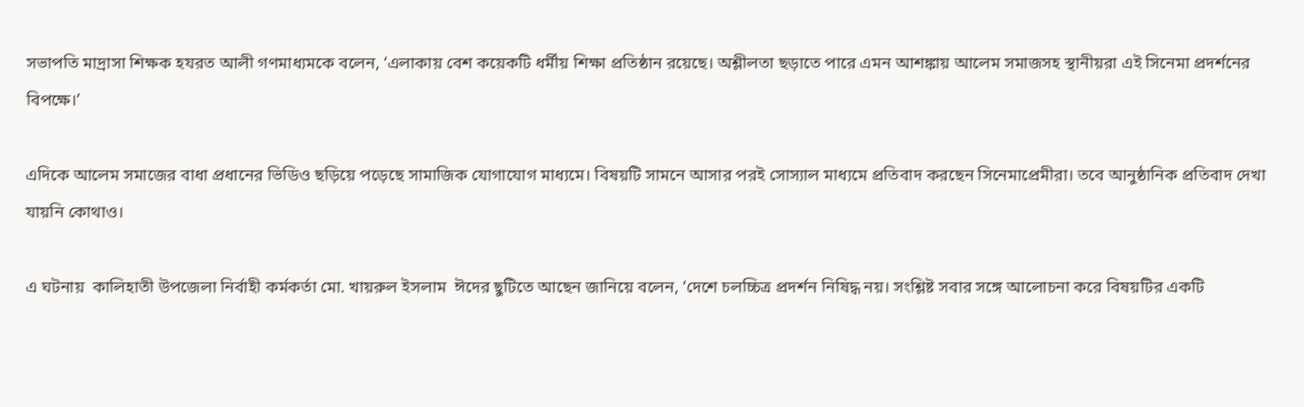সভাপতি মাদ্রাসা শিক্ষক হযরত আলী গণমাধ্যমকে বলেন, ‘এলাকায় বেশ কয়েকটি ধর্মীয় শিক্ষা প্রতিষ্ঠান রয়েছে। অশ্লীলতা ছড়াতে পারে এমন আশঙ্কায় আলেম সমাজসহ স্থানীয়রা এই সিনেমা প্রদর্শনের বিপক্ষে।’

এদিকে আলেম সমাজের বাধা প্রধানের ভিডিও ছড়িয়ে পড়েছে সামাজিক যোগাযোগ মাধ্যমে। বিষয়টি সামনে আসার পরই সোস্যাল মাধ্যমে প্রতিবাদ করছেন সিনেমাপ্রেমীরা। তবে আনুষ্ঠানিক প্রতিবাদ দেখা যায়নি কোথাও।

এ ঘটনায়  কালিহাতী উপজেলা নির্বাহী কর্মকর্তা মো. খায়রুল ইসলাম  ঈদের ছুটিতে আছেন জানিয়ে বলেন, ‘দেশে চলচ্চিত্র প্রদর্শন নিষিদ্ধ নয়। সংশ্লিষ্ট সবার সঙ্গে আলোচনা করে বিষয়টির একটি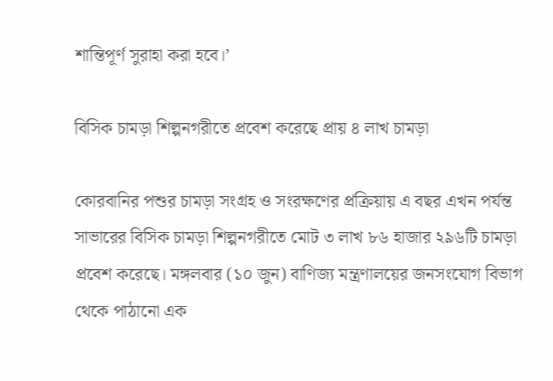শান্তিপূর্ণ সুরাহা করা হবে।’

বিসিক চামড়া শিল্পনগরীতে প্রবেশ করেছে প্রায় ৪ লাখ চামড়া

কোরবানির পশুর চামড়া সংগ্রহ ও সংরক্ষণের প্রক্রিয়ায় এ বছর এখন পর্যন্ত সাভারের বিসিক চামড়া শিল্পনগরীতে মোট ৩ লাখ ৮৬ হাজার ২৯৬টি চামড়া প্রবেশ করেছে। মঙ্গলবার (১০ জুন) বাণিজ্য মন্ত্রণালয়ের জনসংযোগ বিভাগ থেকে পাঠানো এক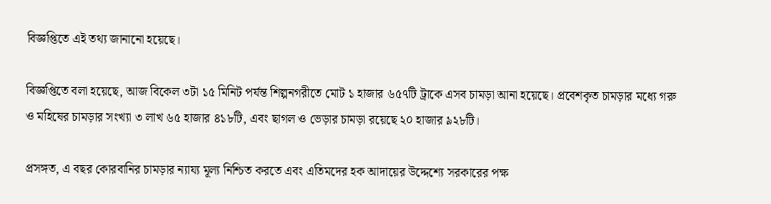বিজ্ঞপ্তিতে এই তথ্য জানানো হয়েছে।

বিজ্ঞপ্তিতে বলা হয়েছে, আজ বিকেল ৩টা ১৫ মিনিট পর্যন্ত শিল্পনগরীতে মোট ১ হাজার ৬৫৭টি ট্রাকে এসব চামড়া আনা হয়েছে। প্রবেশকৃত চামড়ার মধ্যে গরু ও মহিষের চামড়ার সংখ্যা ৩ লাখ ৬৫ হাজার ৪১৮টি, এবং ছাগল ও ভেড়ার চামড়া রয়েছে ২০ হাজার ৯২৮টি।

প্রসঙ্গত, এ বছর কোরবানির চামড়ার ন্যায্য মূল্য নিশ্চিত করতে এবং এতিমদের হক আদায়ের উদ্দেশ্যে সরকারের পক্ষ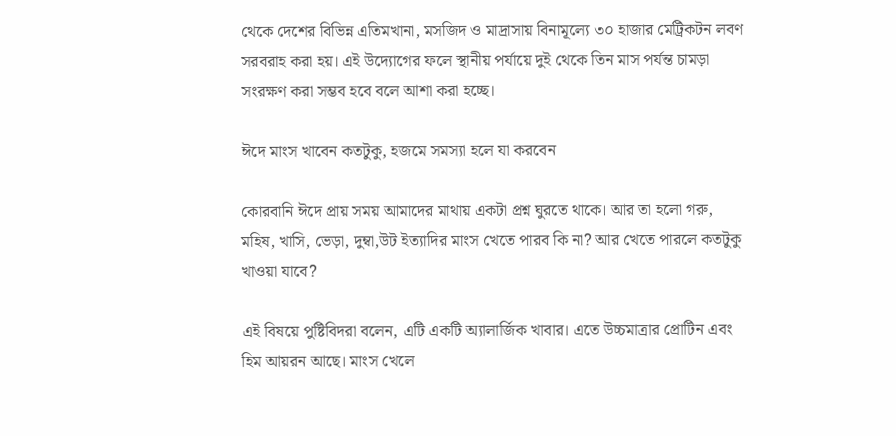থেকে দেশের বিভিন্ন এতিমখানা, মসজিদ ও মাদ্রাসায় বিনামূল্যে ৩০ হাজার মেট্রিকটন লবণ সরবরাহ করা হয়। এই উদ্যোগের ফলে স্থানীয় পর্যায়ে দুই থেকে তিন মাস পর্যন্ত চামড়া সংরক্ষণ করা সম্ভব হবে বলে আশা করা হচ্ছে।

ঈদে মাংস খাবেন কতটুকু, হজমে সমস্যা হলে যা করবেন

কোরবানি ঈদে প্রায় সময় আমাদের মাথায় একটা প্রশ্ন ঘুরতে থাকে। আর তা হলো গরু, মহিষ, খাসি, ভেড়া, দুম্বা,উট ইত্যাদির মাংস খেতে পারব কি না? আর খেতে পারলে কতটুকু খাওয়া যাবে?

এই বিষয়ে পুষ্টিবিদরা বলেন, এটি একটি অ্যালার্জিক খাবার। এতে উচ্চমাত্রার প্রোটিন এবং হিম আয়রন আছে। মাংস খেলে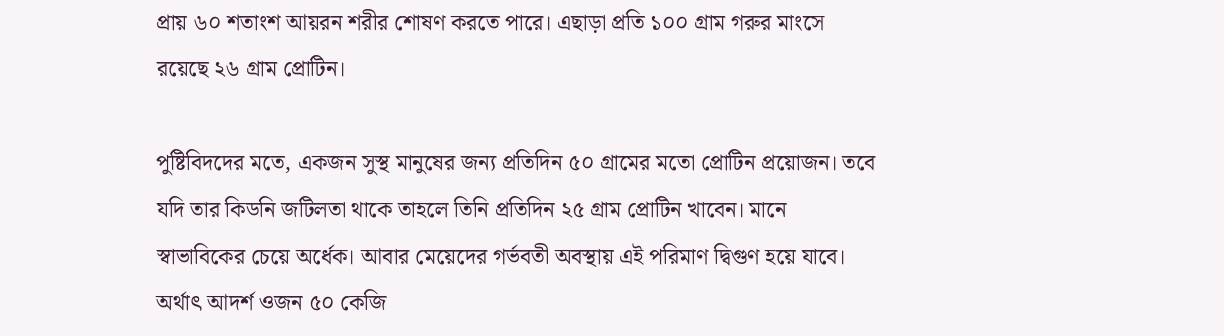প্রায় ৬০ শতাংশ আয়রন শরীর শোষণ করতে পারে। এছাড়া প্রতি ১০০ গ্রাম গরুর মাংসে রয়েছে ২৬ গ্রাম প্রোটিন।

পুষ্টিবিদদের মতে, একজন সুস্থ মানুষের জন্য প্রতিদিন ৫০ গ্রামের মতো প্রোটিন প্রয়োজন। তবে যদি তার কিডনি জটিলতা থাকে তাহলে তিনি প্রতিদিন ২৫ গ্রাম প্রোটিন খাবেন। মানে স্বাভাবিকের চেয়ে অর্ধেক। আবার মেয়েদের গর্ভবতী অবস্থায় এই পরিমাণ দ্বিগুণ হয়ে যাবে। অর্থাৎ আদর্শ ওজন ৫০ কেজি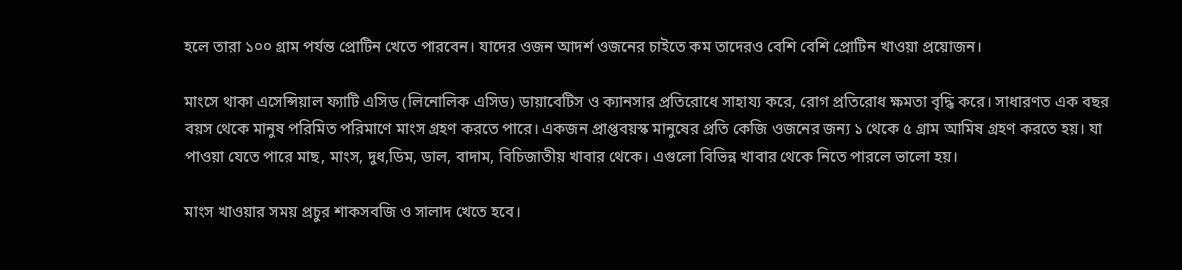হলে তারা ১০০ গ্রাম পর্যন্ত প্রোটিন খেতে পারবেন। যাদের ওজন আদর্শ ওজনের চাইতে কম তাদেরও বেশি বেশি প্রোটিন খাওয়া প্রয়োজন।

মাংসে থাকা এসেন্সিয়াল ফ্যাটি এসিড (লিনোলিক এসিড) ডায়াবেটিস ও ক্যানসার প্রতিরোধে সাহায্য করে, রোগ প্রতিরোধ ক্ষমতা বৃদ্ধি করে। সাধারণত এক বছর বয়স থেকে মানুষ পরিমিত পরিমাণে মাংস গ্রহণ করতে পারে। একজন প্রাপ্তবয়স্ক মানুষের প্রতি কেজি ওজনের জন্য ১ থেকে ৫ গ্রাম আমিষ গ্রহণ করতে হয়। যা পাওয়া যেতে পারে মাছ, মাংস, দুধ,ডিম, ডাল, বাদাম, বিচিজাতীয় খাবার থেকে। এগুলো বিভিন্ন খাবার থেকে নিতে পারলে ভালো হয়।

মাংস খাওয়ার সময় প্রচুর শাকসবজি ও সালাদ খেতে হবে।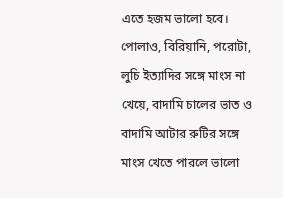এতে হজম ভালো হবে। পোলাও, বিরিয়ানি, পরোটা, লুচি ইত্যাদির সঙ্গে মাংস না খেয়ে, বাদামি চালের ভাত ও বাদামি আটার রুটির সঙ্গে মাংস খেতে পারলে ভালো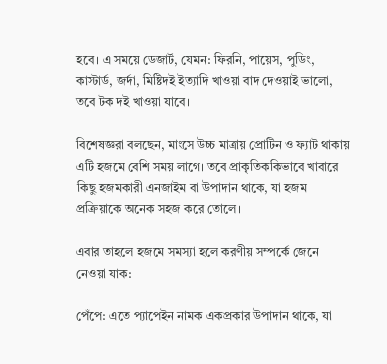হবে। এ সময়ে ডেজার্ট, যেমন: ফিরনি, পায়েস, পুডিং, কাস্টার্ড, জর্দা, মিষ্টিদই ইত্যাদি খাওয়া বাদ দেওয়াই ভালো, তবে টক দই খাওয়া যাবে।

বিশেষজ্ঞরা বলছেন, মাংসে উচ্চ মাত্রায় প্রোটিন ও ফ্যাট থাকায় এটি হজমে বেশি সময় লাগে। তবে প্রাকৃতিককিভাবে খাবারে কিছু হজমকারী এনজাইম বা উপাদান থাকে, যা হজম প্রক্রিয়াকে অনেক সহজ করে তোলে।

এবার তাহলে হজমে সমস্যা হলে করণীয় সম্পর্কে জেনে নেওয়া যাক:

পেঁপে: এতে প্যাপেইন নামক একপ্রকার উপাদান থাকে, যা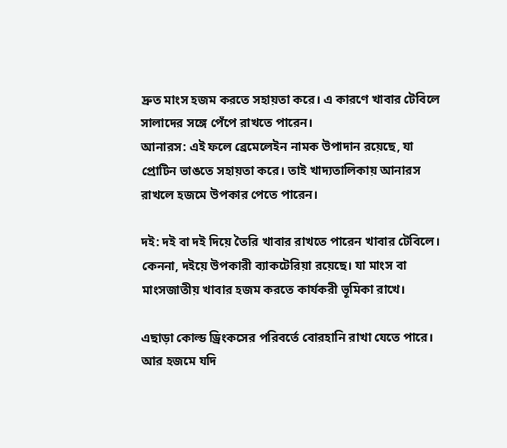দ্রুত মাংস হজম করতে সহায়তা করে। এ কারণে খাবার টেবিলে সালাদের সঙ্গে পেঁপে রাখতে পারেন।
আনারস: এই ফলে ব্রেমেলেইন নামক উপাদান রয়েছে, যা প্রোটিন ভাঙতে সহায়তা করে। তাই খাদ্যতালিকায় আনারস রাখলে হজমে উপকার পেতে পারেন।

দই: দই বা দই দিয়ে তৈরি খাবার রাখতে পারেন খাবার টেবিলে। কেননা, দইয়ে উপকারী ব্যাকটেরিয়া রয়েছে। যা মাংস বা মাংসজাতীয় খাবার হজম করতে কার্যকরী ভূমিকা রাখে।

এছাড়া কোল্ড ড্রিংকসের পরিবর্তে বোরহানি রাখা যেতে পারে। আর হজমে যদি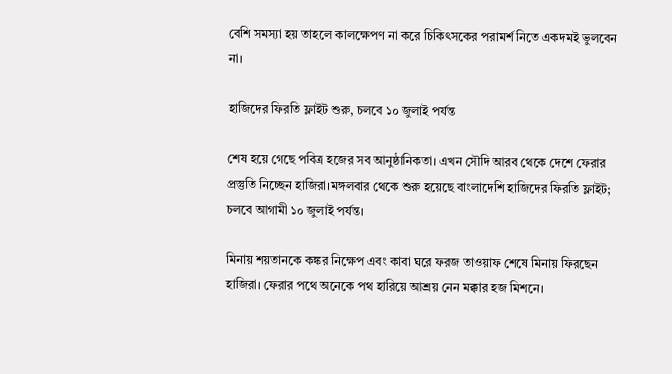বেশি সমস্যা হয় তাহলে কালক্ষেপণ না করে চিকিৎসকের পরামর্শ নিতে একদমই ভুলবেন না।

হাজিদের ফিরতি ফ্লাইট শুরু, চলবে ১০ জুলাই পর্যন্ত

শেষ হয়ে গেছে পবিত্র হজের সব আনুষ্ঠানিকতা। এখন সৌদি আরব থেকে দেশে ফেরার প্রস্তুতি নিচ্ছেন হাজিরা।মঙ্গলবার থেকে শুরু হয়েছে বাংলাদেশি হাজিদের ফিরতি ফ্লাইট; চলবে আগামী ১০ জুলাই পর্যন্ত।

মিনায় শয়তানকে কঙ্কর নিক্ষেপ এবং কাবা ঘরে ফরজ তাওয়াফ শেষে মিনায় ফিরছেন হাজিরা। ফেরার পথে অনেকে পথ হারিয়ে আশ্রয় নেন মক্কার হজ মিশনে।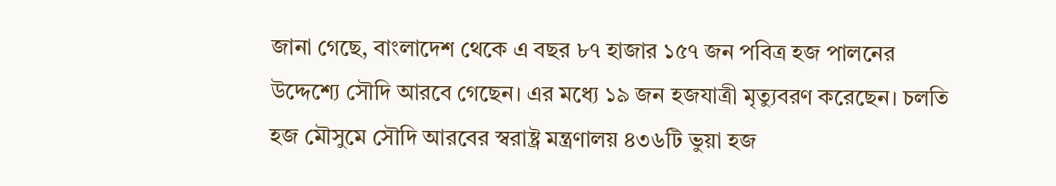জানা গেছে, বাংলাদেশ থেকে এ বছর ৮৭ হাজার ১৫৭ জন পবিত্র হজ পালনের উদ্দেশ্যে সৌদি আরবে গেছেন। এর মধ্যে ১৯ জন হজযাত্রী মৃত্যুবরণ করেছেন। চলতি হজ মৌসুমে সৌদি আরবের স্বরাষ্ট্র মন্ত্রণালয় ৪৩৬টি ভুয়া হজ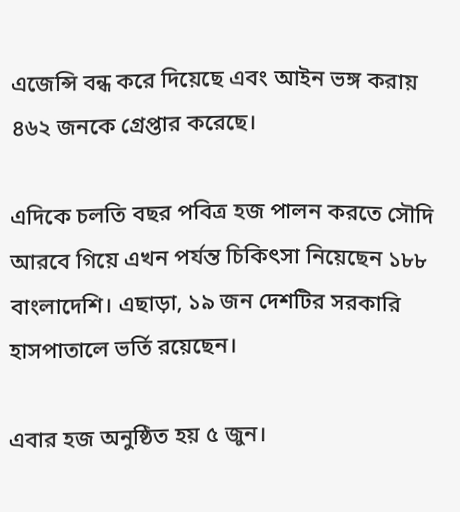এজেন্সি বন্ধ করে দিয়েছে এবং আইন ভঙ্গ করায় ৪৬২ জনকে গ্রেপ্তার করেছে।

এদিকে চলতি বছর পবিত্র হজ পালন করতে সৌদি আরবে গিয়ে এখন পর্যন্ত চিকিৎসা নিয়েছেন ১৮৮ বাংলাদেশি। এছাড়া, ১৯ জন দেশটির সরকারি হাসপাতালে ভর্তি রয়েছেন।

এবার হজ অনুষ্ঠিত হয় ৫ জুন।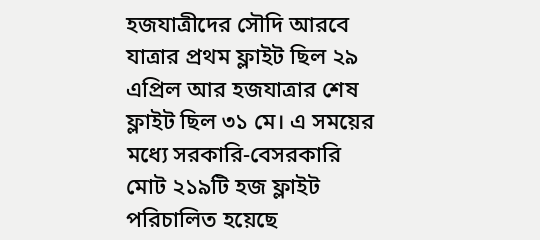হজযাত্রীদের সৌদি আরবে যাত্রার প্রথম ফ্লাইট ছিল ২৯ এপ্রিল আর হজযাত্রার শেষ ফ্লাইট ছিল ৩১ মে। এ সময়ের মধ্যে সরকারি-বেসরকারি মোট ২১৯টি হজ ফ্লাইট পরিচালিত হয়েছে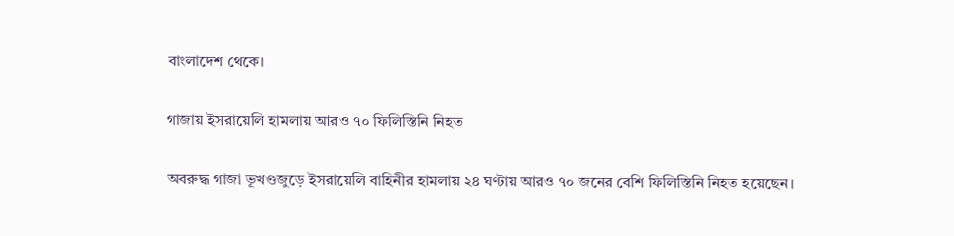বাংলাদেশ থেকে।

গাজায় ইসরায়েলি হামলায় আরও ৭০ ফিলিস্তিনি নিহত

অবরুদ্ধ গাজা ভূখণ্ডজুড়ে ইসরায়েলি বাহিনীর হামলায় ২৪ ঘণ্টায় আরও ৭০ জনের বেশি ফিলিস্তিনি নিহত হয়েছেন।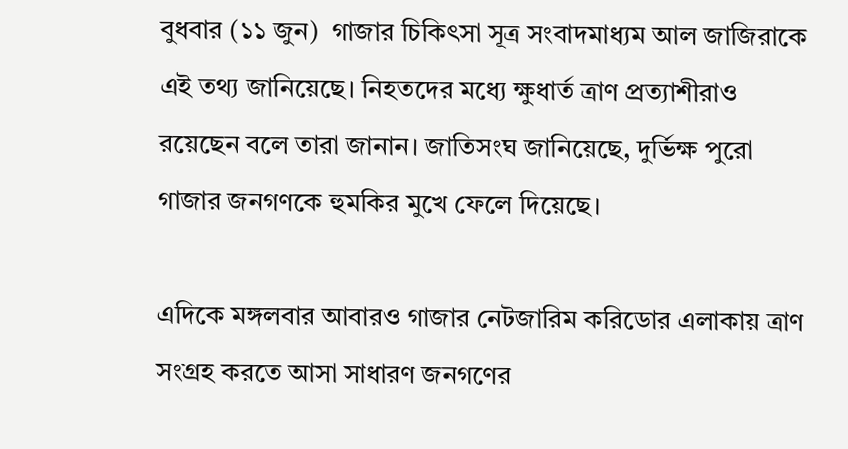বুধবার (১১ জুন)  গাজার চিকিৎসা সূত্র সংবাদমাধ্যম আল জাজিরাকে এই তথ্য জানিয়েছে। নিহতদের মধ্যে ক্ষুধার্ত ত্রাণ প্রত্যাশীরাও রয়েছেন বলে তারা জানান। জাতিসংঘ জানিয়েছে, দুর্ভিক্ষ পুরো গাজার জনগণকে হুমকির মুখে ফেলে দিয়েছে।

এদিকে মঙ্গলবার আবারও গাজার নেটজারিম করিডোর এলাকায় ত্রাণ সংগ্রহ করতে আসা সাধারণ জনগণের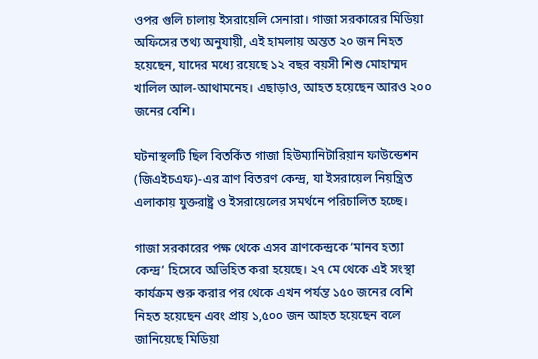ওপর গুলি চালায় ইসরায়েলি সেনারা। গাজা সরকারের মিডিয়া অফিসের তথ্য অনুযায়ী, এই হামলায় অন্তত ২০ জন নিহত হয়েছেন, যাদের মধ্যে রয়েছে ১২ বছর বয়সী শিশু মোহাম্মদ খালিল আল-আথামনেহ। এছাড়াও, আহত হয়েছেন আরও ২০০ জনের বেশি।

ঘটনাস্থলটি ছিল বিতর্কিত গাজা হিউম্যানিটারিয়ান ফাউন্ডেশন (জিএইচএফ)-এর ত্রাণ বিতরণ কেন্দ্র, যা ইসরায়েল নিয়ন্ত্রিত এলাকায় যুক্তরাষ্ট্র ও ইসরায়েলের সমর্থনে পরিচালিত হচ্ছে।

গাজা সরকারের পক্ষ থেকে এসব ত্রাণকেন্দ্রকে ‘মানব হত্যা কেন্দ্র’ হিসেবে অভিহিত করা হয়েছে। ২৭ মে থেকে এই সংস্থা কার্যক্রম শুরু করার পর থেকে এখন পর্যন্ত ১৫০ জনের বেশি নিহত হয়েছেন এবং প্রায় ১,৫০০ জন আহত হয়েছেন বলে জানিয়েছে মিডিয়া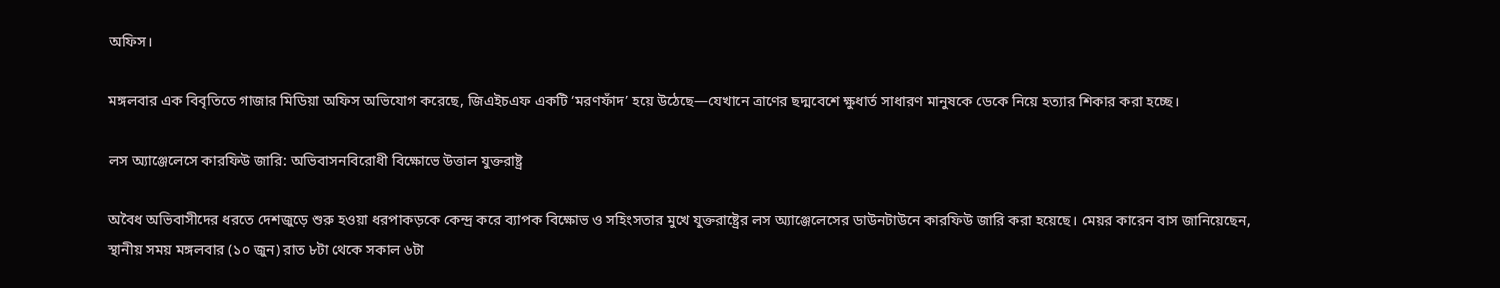অফিস।

মঙ্গলবার এক বিবৃতিতে গাজার মিডিয়া অফিস অভিযোগ করেছে, জিএইচএফ একটি ‘মরণফাঁদ’ হয়ে উঠেছে—যেখানে ত্রাণের ছদ্মবেশে ক্ষুধার্ত সাধারণ মানুষকে ডেকে নিয়ে হত্যার শিকার করা হচ্ছে।

লস অ্যাঞ্জেলেসে কারফিউ জারি: অভিবাসনবিরোধী বিক্ষোভে উত্তাল যুক্তরাষ্ট্র

অবৈধ অভিবাসীদের ধরতে দেশজুড়ে শুরু হওয়া ধরপাকড়কে কেন্দ্র করে ব্যাপক বিক্ষোভ ও সহিংসতার মুখে যুক্তরাষ্ট্রের লস অ্যাঞ্জেলেসের ডাউনটাউনে কারফিউ জারি করা হয়েছে। মেয়র কারেন বাস জানিয়েছেন, স্থানীয় সময় মঙ্গলবার (১০ জুন) রাত ৮টা থেকে সকাল ৬টা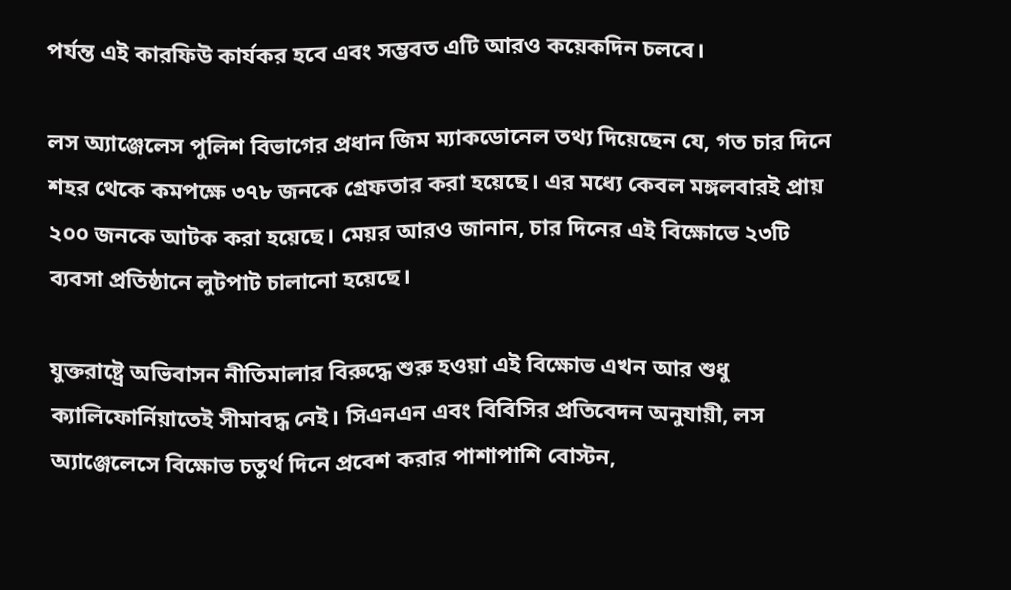পর্যন্ত এই কারফিউ কার্যকর হবে এবং সম্ভবত এটি আরও কয়েকদিন চলবে।

লস অ্যাঞ্জেলেস পুলিশ বিভাগের প্রধান জিম ম্যাকডোনেল তথ্য দিয়েছেন যে, গত চার দিনে শহর থেকে কমপক্ষে ৩৭৮ জনকে গ্রেফতার করা হয়েছে। এর মধ্যে কেবল মঙ্গলবারই প্রায় ২০০ জনকে আটক করা হয়েছে। মেয়র আরও জানান, চার দিনের এই বিক্ষোভে ২৩টি ব্যবসা প্রতিষ্ঠানে লুটপাট চালানো হয়েছে।

যুক্তরাষ্ট্রে অভিবাসন নীতিমালার বিরুদ্ধে শুরু হওয়া এই বিক্ষোভ এখন আর শুধু ক্যালিফোর্নিয়াতেই সীমাবদ্ধ নেই। সিএনএন এবং বিবিসির প্রতিবেদন অনুযায়ী, লস অ্যাঞ্জেলেসে বিক্ষোভ চতুর্থ দিনে প্রবেশ করার পাশাপাশি বোস্টন,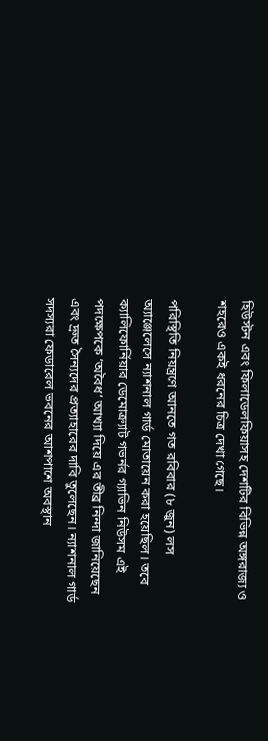হিউস্টন এবং ফিলাডেলফিয়াসহ দেশটির বিভিন্ন অঙ্গরাজ্য ও শহরেও একই ধরনের চিত্র দেখা গেছে।

পরিস্থিতি নিয়ন্ত্রণে আনতে গত রবিবার (৮ জুন) লস অ্যাঞ্জেলেসে ন্যাশনাল গার্ড মোতায়েন করা হয়েছিল। তবে ক্যালিফোর্নিয়ার ডেমোক্র্যাট গভর্নর গ্যাভিন নিউসম এই পদক্ষেপকে ‘অবৈধ’ আখ্যা দিয়ে এর তীব্র নিন্দা জানিয়েছেন এবং দ্রুত সৈন্যদের প্রত্যাহারের দাবি তুলেছেন। ন্যাশনাল গার্ড সদস্যরা ফেডারেল ভবনের আশপাশে অবস্থান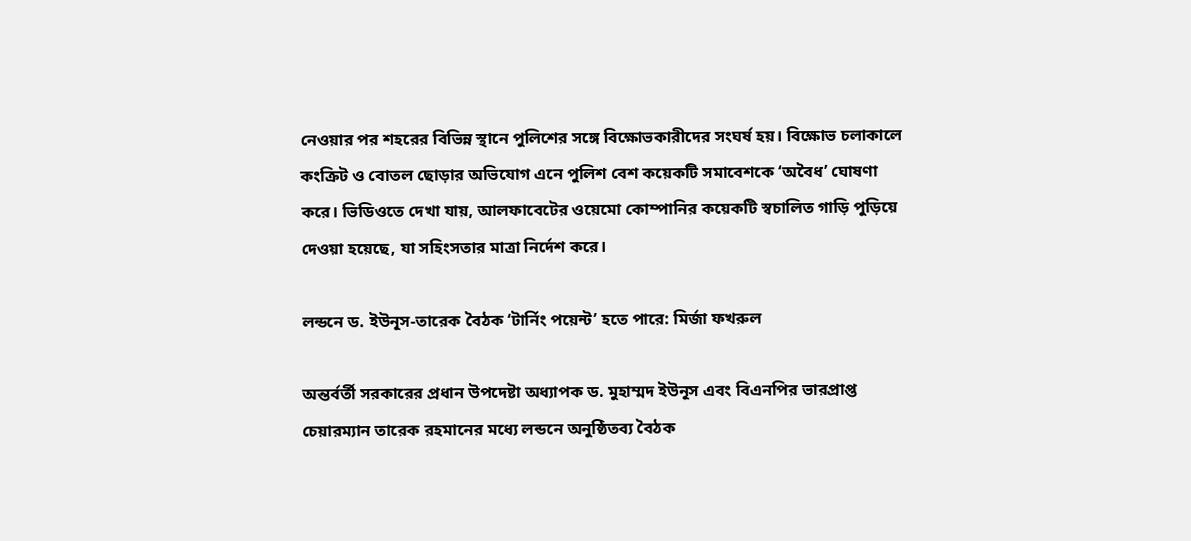নেওয়ার পর শহরের বিভিন্ন স্থানে পুলিশের সঙ্গে বিক্ষোভকারীদের সংঘর্ষ হয়। বিক্ষোভ চলাকালে কংক্রিট ও বোতল ছোড়ার অভিযোগ এনে পুলিশ বেশ কয়েকটি সমাবেশকে ‘অবৈধ’ ঘোষণা করে। ভিডিওতে দেখা যায়, আলফাবেটের ওয়েমো কোম্পানির কয়েকটি স্বচালিত গাড়ি পুড়িয়ে দেওয়া হয়েছে, যা সহিংসতার মাত্রা নির্দেশ করে।

লন্ডনে ড. ইউনূস-তারেক বৈঠক ‘টার্নিং পয়েন্ট’ হতে পারে: মির্জা ফখরুল

অন্তর্বর্তী সরকারের প্রধান উপদেষ্টা অধ্যাপক ড. মুহাম্মদ ইউনূস এবং বিএনপির ভারপ্রাপ্ত চেয়ারম্যান তারেক রহমানের মধ্যে লন্ডনে অনুষ্ঠিতব্য বৈঠক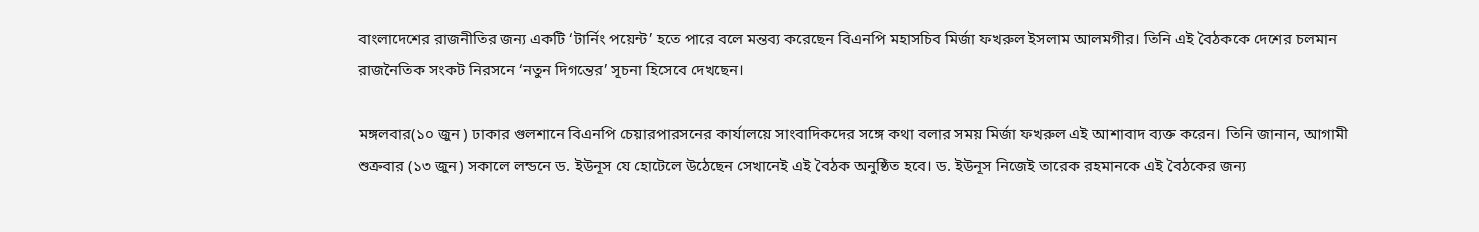বাংলাদেশের রাজনীতির জন্য একটি ‘টার্নিং পয়েন্ট’ হতে পারে বলে মন্তব্য করেছেন বিএনপি মহাসচিব মির্জা ফখরুল ইসলাম আলমগীর। তিনি এই বৈঠককে দেশের চলমান রাজনৈতিক সংকট নিরসনে ‘নতুন দিগন্তের’ সূচনা হিসেবে দেখছেন।

মঙ্গলবার(১০ জুন ) ঢাকার গুলশানে বিএনপি চেয়ারপারসনের কার্যালয়ে সাংবাদিকদের সঙ্গে কথা বলার সময় মির্জা ফখরুল এই আশাবাদ ব্যক্ত করেন। তিনি জানান, আগামী শুক্রবার (১৩ জুন) সকালে লন্ডনে ড. ইউনূস যে হোটেলে উঠেছেন সেখানেই এই বৈঠক অনুষ্ঠিত হবে। ড. ইউনূস নিজেই তারেক রহমানকে এই বৈঠকের জন্য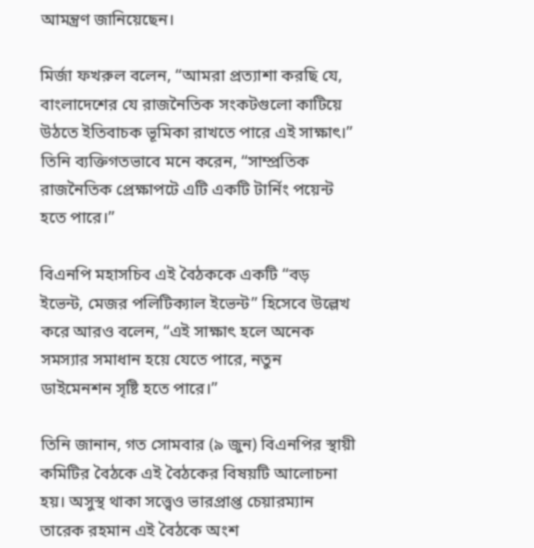আমন্ত্রণ জানিয়েছেন।

মির্জা ফখরুল বলেন, “আমরা প্রত্যাশা করছি যে, বাংলাদেশের যে রাজনৈতিক সংকটগুলো কাটিয়ে উঠতে ইতিবাচক ভূমিকা রাখতে পারে এই সাক্ষাৎ।” তিনি ব্যক্তিগতভাবে মনে করেন, “সাম্প্রতিক রাজনৈতিক প্রেক্ষাপটে এটি একটি টার্নিং পয়েন্ট হতে পারে।”

বিএনপি মহাসচিব এই বৈঠককে একটি “বড় ইভেন্ট, মেজর পলিটিক্যাল ইভেন্ট” হিসেবে উল্লেখ করে আরও বলেন, “এই সাক্ষাৎ হলে অনেক সমস্যার সমাধান হয়ে যেতে পারে, নতুন ডাইমেনশন সৃষ্টি হতে পারে।”

তিনি জানান, গত সোমবার (৯ জুন) বিএনপির স্থায়ী কমিটির বৈঠকে এই বৈঠকের বিষয়টি আলোচনা হয়। অসুস্থ থাকা সত্ত্বেও ভারপ্রাপ্ত চেয়ারম্যান তারেক রহমান এই বৈঠকে অংশ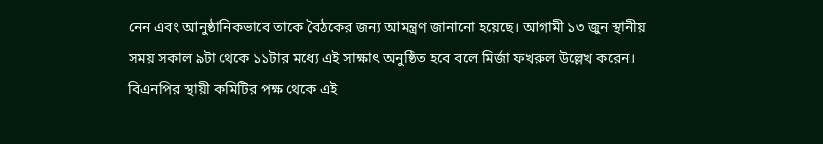নেন এবং আনুষ্ঠানিকভাবে তাকে বৈঠকের জন্য আমন্ত্রণ জানানো হয়েছে। আগামী ১৩ জুন স্থানীয় সময় সকাল ৯টা থেকে ১১টার মধ্যে এই সাক্ষাৎ অনুষ্ঠিত হবে বলে মির্জা ফখরুল উল্লেখ করেন। বিএনপির স্থায়ী কমিটির পক্ষ থেকে এই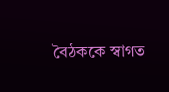বৈঠককে স্বাগত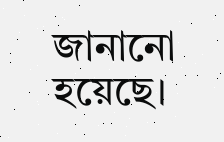জানানো হয়েছে।